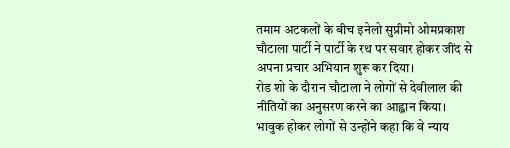तमाम अटकलों के बीच इनेलो सुप्रीमो ओमप्रकाश चौटाला पार्टी ने पार्टी के रथ पर सवार होकर जींद से अपना प्रचार अभियान शुरू कर दिया।
रोड शो के दौरान चौटाला ने लोगों से देवीलाल की नीतियों का अनुसरण करने का आह्वान किया। भावुक होकर लोगों से उन्होंने कहा कि वे न्याय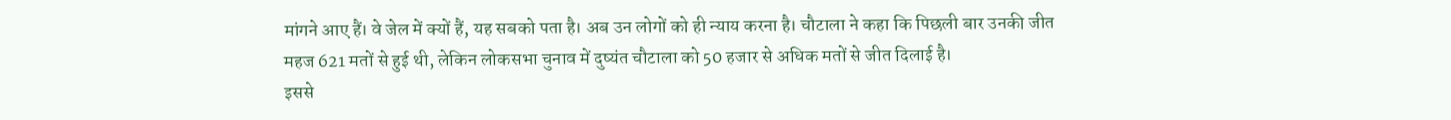मांगने आए हैं। वे जेल में क्यों हैं, यह सबको पता है। अब उन लोगों को ही न्याय करना है। चौटाला ने कहा कि पिछली बार उनकी जीत महज 621 मतों से हुई थी, लेकिन लोकसभा चुनाव में दुष्यंत चौटाला को 50 हजार से अधिक मतों से जीत दिलाई है।
इससे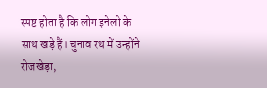स्पष्ट होता है कि लोग इनेलो के साथ खड़े हैं। चुनाव रथ में उन्होंने रोजखेड़ा,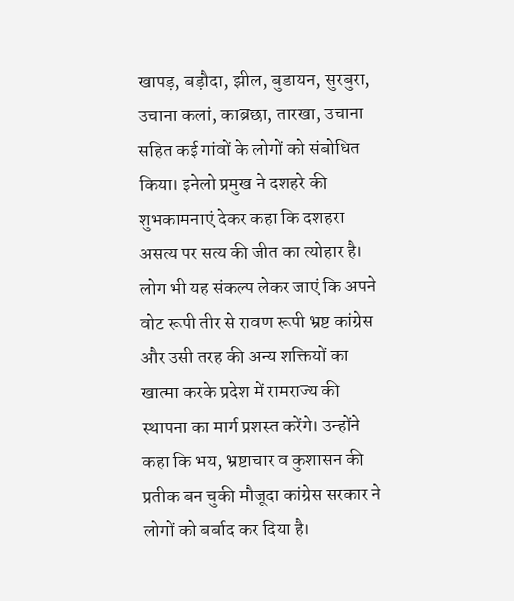खापड़, बड़ौदा, झील, बुडायन, सुरबुरा, उचाना कलां, काब्रछा, तारखा, उचाना सहित कई गांवों के लोगों को संबोधित किया। इनेलो प्रमुख ने दशहरे की शुभकामनाएं देकर कहा कि दशहरा असत्य पर सत्य की जीत का त्योहार है।
लोग भी यह संकल्प लेकर जाएं कि अपने वोट रूपी तीर से रावण रूपी भ्रष्ट कांग्रेस और उसी तरह की अन्य शक्तियों का खात्मा करके प्रदेश में रामराज्य की स्थापना का मार्ग प्रशस्त करेंगे। उन्होंने कहा कि भय, भ्रष्टाचार व कुशासन की प्रतीक बन चुकी मौजूदा कांग्रेस सरकार ने लोगों को बर्बाद कर दिया है।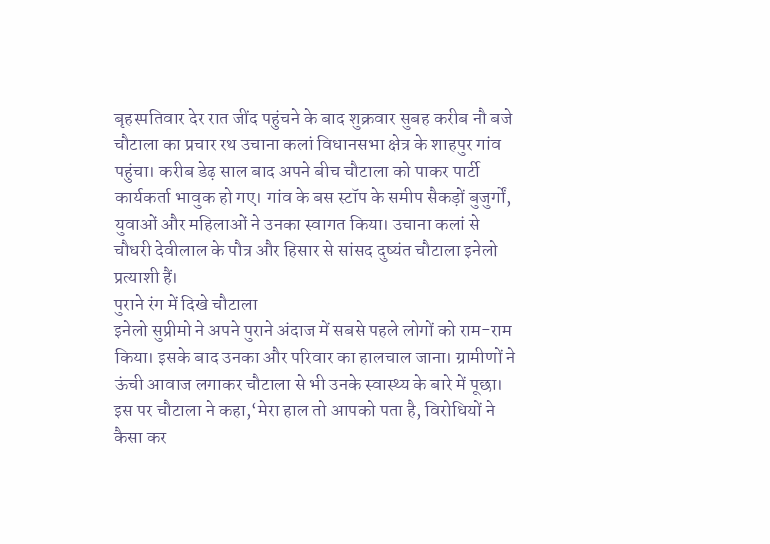बृहस्पतिवार देर रात जींद पहुंचने के बाद शुक्रवार सुबह करीब नौ बजे चौटाला का प्रचार रथ उचाना कलां विधानसभा क्षेत्र के शाहपुर गांव पहुंचा। करीब डेढ़ साल बाद अपने बीच चौटाला को पाकर पार्टी कार्यकर्ता भावुक हो गए। गांव के बस स्टॉप के समीप सैकड़ों बुजुर्गों, युवाओं और महिलाओं ने उनका स्वागत किया। उचाना कलां से चौधरी देवीलाल के पौत्र और हिसार से सांसद दुष्यंत चौटाला इनेलो प्रत्याशी हैं।
पुराने रंग में दिखे चौटाला
इनेलो सुप्रीमो ने अपने पुराने अंदाज में सबसे पहले लोगों को राम-राम किया। इसके बाद उनका और परिवार का हालचाल जाना। ग्रामीणों ने ऊंची आवाज लगाकर चौटाला से भी उनके स्वास्थ्य के बारे में पूछा। इस पर चौटाला ने कहा,‘मेरा हाल तो आपको पता है, विरोधियों ने कैसा कर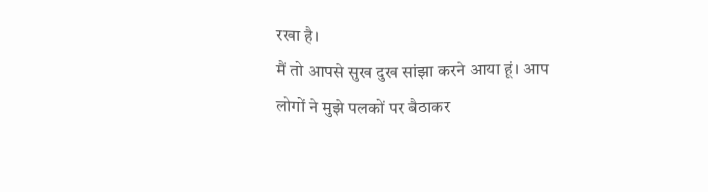रखा है।
मैं तो आपसे सुख दुख सांझा करने आया हूं। आप लोगों ने मुझे पलकों पर बैठाकर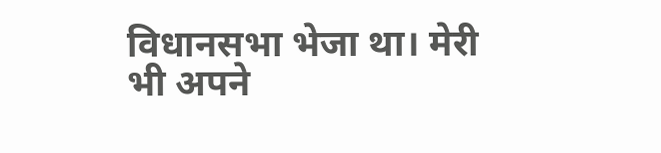विधानसभा भेजा था। मेरी भी अपने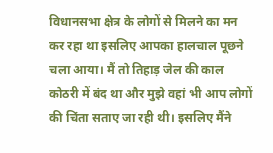विधानसभा क्षेत्र के लोगों से मिलने का मन कर रहा था इसलिए आपका हालचाल पूछने चला आया। मैं तो तिहाड़ जेल की काल कोठरी में बंद था और मुझे वहां भी आप लोगों की चिंता सताए जा रही थी। इसलिए मैंने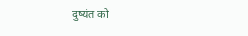दुष्यंत को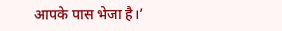आपके पास भेजा है।’